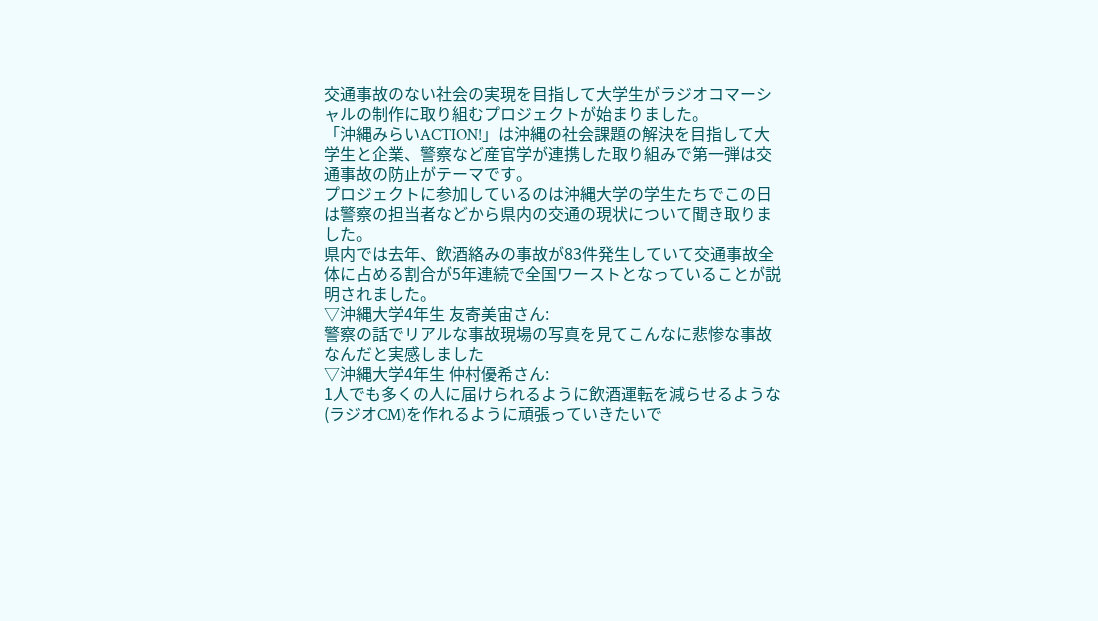交通事故のない社会の実現を目指して大学生がラジオコマーシャルの制作に取り組むプロジェクトが始まりました。
「沖縄みらいACTION!」は沖縄の社会課題の解決を目指して大学生と企業、警察など産官学が連携した取り組みで第一弾は交通事故の防止がテーマです。
プロジェクトに参加しているのは沖縄大学の学生たちでこの日は警察の担当者などから県内の交通の現状について聞き取りました。
県内では去年、飲酒絡みの事故が83件発生していて交通事故全体に占める割合が5年連続で全国ワーストとなっていることが説明されました。
▽沖縄大学4年生 友寄美宙さん:
警察の話でリアルな事故現場の写真を見てこんなに悲惨な事故なんだと実感しました
▽沖縄大学4年生 仲村優希さん:
1人でも多くの人に届けられるように飲酒運転を減らせるような(ラジオCM)を作れるように頑張っていきたいで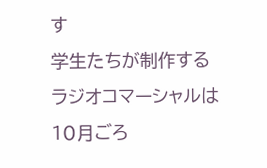す
学生たちが制作するラジオコマーシャルは10月ごろ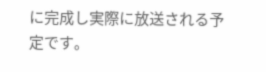に完成し実際に放送される予定です。